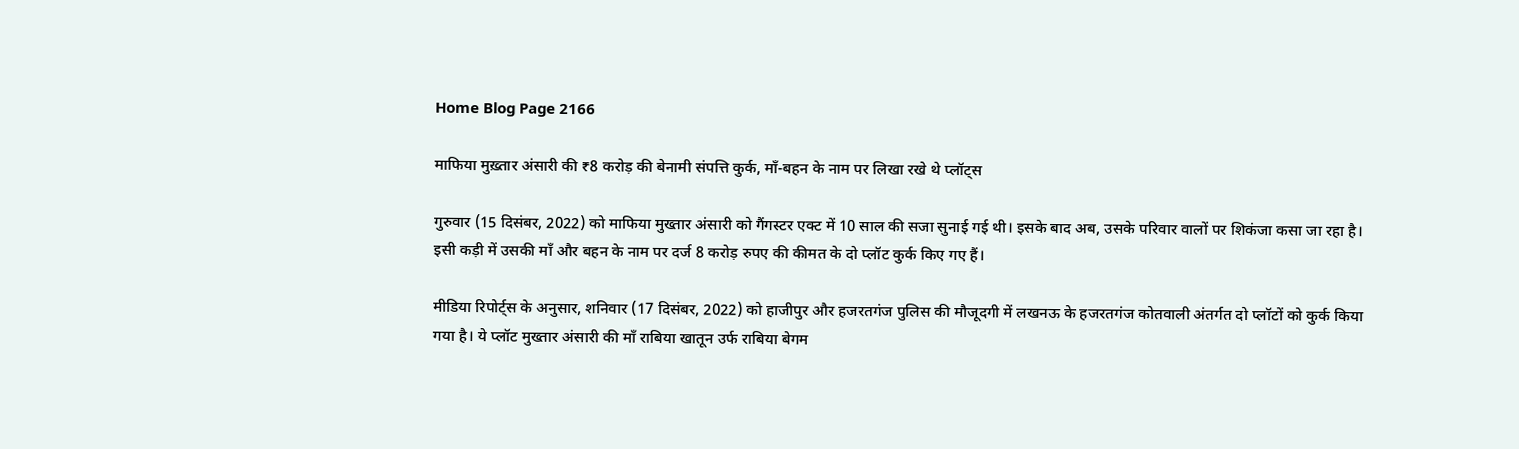Home Blog Page 2166

माफिया मुख़्तार अंसारी की ₹8 करोड़ की बेनामी संपत्ति कुर्क, माँ-बहन के नाम पर लिखा रखे थे प्लॉट्स

गुरुवार (15 दिसंबर, 2022) को माफिया मुख्तार अंसारी को गैंगस्टर एक्ट में 10 साल की सजा सुनाई गई थी। इसके बाद अब, उसके परिवार वालों पर शिकंजा कसा जा रहा है। इसी कड़ी में उसकी माँ और बहन के नाम पर दर्ज 8 करोड़ रुपए की कीमत के दो प्लॉट कुर्क किए गए हैं।

मीडिया रिपोर्ट्स के अनुसार, शनिवार (17 दिसंबर, 2022) को हाजीपुर और हजरतगंज पुलिस की मौजूदगी में लखनऊ के हजरतगंज कोतवाली अंतर्गत दो प्लॉटों को कुर्क किया गया है। ये प्लॉट मुख्तार अंसारी की माँ राबिया खातून उर्फ राबिया बेगम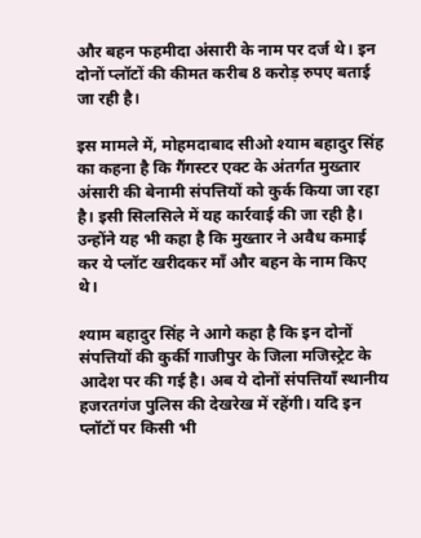और बहन फहमीदा अंसारी के नाम पर दर्ज थे। इन दोनों प्लॉटों की कीमत करीब 8 करोड़ रुपए बताई जा रही है।

इस मामले में, मोहमदाबाद सीओ श्याम बहादुर सिंह का कहना है कि गैंगस्टर एक्ट के अंतर्गत मुख्तार अंसारी की बेनामी संपत्तियों को कुर्क किया जा रहा है। इसी सिलसिले में यह कार्रवाई की जा रही है। उन्होंने यह भी कहा है कि मुख्तार ने अवैध कमाई कर ये प्लॉट खरीदकर माँ और बहन के नाम किए थे।

श्याम बहादुर सिंह ने आगे कहा है कि इन दोनों संपत्तियों की कुर्की गाजीपुर के जिला मजिस्ट्रेट के आदेश पर की गई है। अब ये दोनों संपत्तियाँ स्थानीय हजरतगंज पुलिस की देखरेख में रहेंगी। यदि इन प्लॉटों पर किसी भी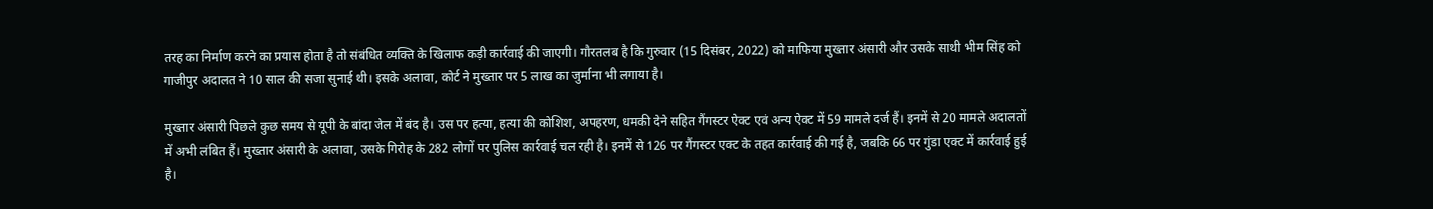तरह का निर्माण करने का प्रयास होता है तो संबंधित व्यक्ति के खिलाफ कड़ी कार्रवाई की जाएगी। गौरतलब है कि गुरुवार (15 दिसंबर, 2022) को माफिया मुख्तार अंसारी और उसके साथी भीम सिंह को गाजीपुर अदालत ने 10 साल की सजा सुनाई थी। इसके अलावा, कोर्ट ने मुख्तार पर 5 लाख का जुर्माना भी लगाया है।

मुख्तार अंसारी पिछले कुछ समय से यूपी के बांदा जेल में बंद है। उस पर हत्या, हत्या की कोशिश, अपहरण, धमकी देने सहित गैंगस्टर ऐक्ट एवं अन्य ऐक्ट में 59 मामले दर्ज हैं। इनमें से 20 मामले अदालतों में अभी लंबित हैं। मुख्तार अंसारी के अलावा, उसके गिरोह के 282 लोगों पर पुलिस कार्रवाई चल रही है। इनमें से 126 पर गैंगस्टर एक्ट के तहत कार्रवाई की गई है, जबकि 66 पर गुंडा एक्ट में कार्रवाई हुई है।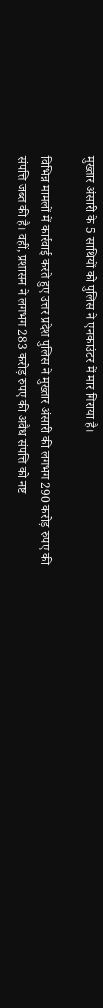मुख्तार अंसारी के 5 साथियों को पुलिस ने एनकाउंटर में मार गिराया है।

विभिन्न मामलों में कार्रवाई करते हुए उत्तर प्रदेश पुलिस ने मुख्तार अंसारी की लगभग 290 करोड़ रुपए की संपत्ति जब्त की है। वहीं, प्रशासन ने लगभग 283 करोड़ रुपए की अवैध संपत्ति को नष्ट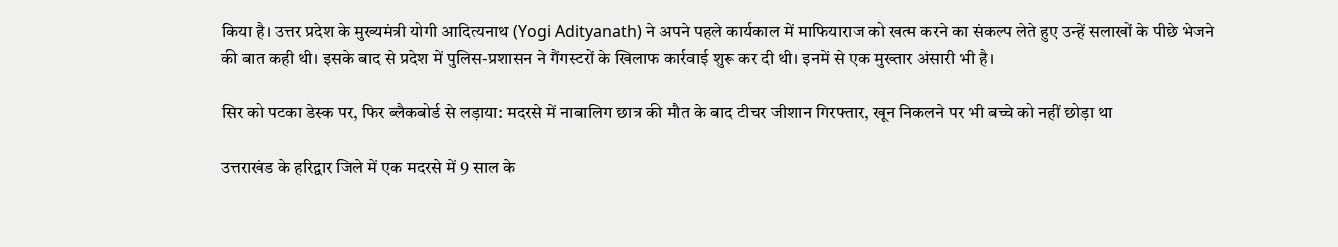किया है। उत्तर प्रदेश के मुख्यमंत्री योगी आदित्यनाथ (Yogi Adityanath) ने अपने पहले कार्यकाल में माफियाराज को खत्म करने का संकल्प लेते हुए उन्हें सलाखों के पीछे भेजने की बात कही थी। इसके बाद से प्रदेश में पुलिस-प्रशासन ने गैंगस्टरों के खिलाफ कार्रवाई शुरू कर दी थी। इनमें से एक मुख्तार अंसारी भी है।

सिर को पटका डेस्क पर, फिर ब्लैकबोर्ड से लड़ाया: मदरसे में नाबालिग छात्र की मौत के बाद टीचर जीशान गिरफ्तार, खून निकलने पर भी बच्चे को नहीं छोड़ा था

उत्तराखंड के हरिद्वार जिले में एक मदरसे में 9 साल के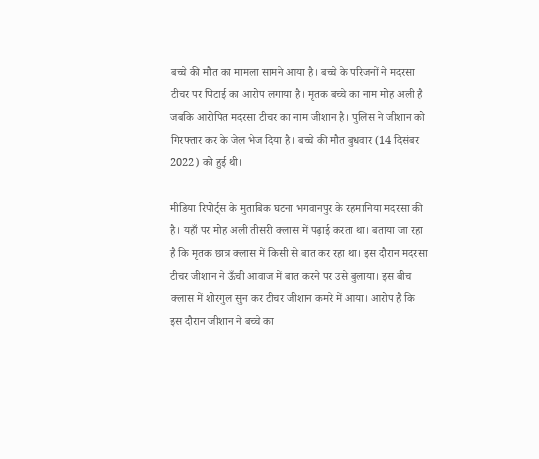बच्चे की मौत का मामला सामने आया है। बच्चे के परिजनों ने मदरसा टीचर पर पिटाई का आरोप लगाया है। मृतक बच्चे का नाम मोह अली है जबकि आरोपित मदरसा टीचर का नाम जीशान है। पुलिस ने जीशान को गिरफ्तार कर के जेल भेज दिया है। बच्चे की मौत बुधवार (14 दिसंबर 2022) को हुई थी।

मीडिया रिपोर्ट्स के मुताबिक घटना भगवानपुर के रहमानिया मदरसा की है। यहाँ पर मोह अली तीसरी क्लास में पढ़ाई करता था। बताया जा रहा है कि मृतक छात्र क्लास में किसी से बात कर रहा था। इस दौरान मदरसा टीचर जीशान ने ऊँची आवाज में बात करने पर उसे बुलाया। इस बीच क्लास में शोरगुल सुन कर टीचर जीशान कमरे में आया। आरोप है कि इस दौरान जीशान ने बच्चे का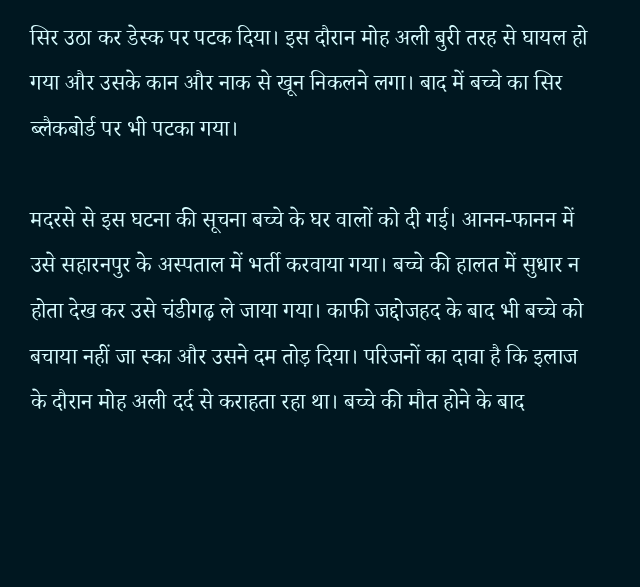सिर उठा कर डेस्क पर पटक दिया। इस दौरान मोह अली बुरी तरह से घायल हो गया और उसके कान और नाक से खून निकलने लगा। बाद में बच्चे का सिर ब्लैकबोर्ड पर भी पटका गया।

मदरसे से इस घटना की सूचना बच्चे के घर वालों को दी गई। आनन-फानन में उसे सहारनपुर के अस्पताल में भर्ती करवाया गया। बच्चे की हालत में सुधार न होता देख कर उसे चंडीगढ़ ले जाया गया। काफी जद्दोजहद के बाद भी बच्चे को बचाया नहीं जा स्का और उसने दम तोड़ दिया। परिजनों का दावा है कि इलाज के दौरान मोह अली दर्द से कराहता रहा था। बच्चे की मौत होने के बाद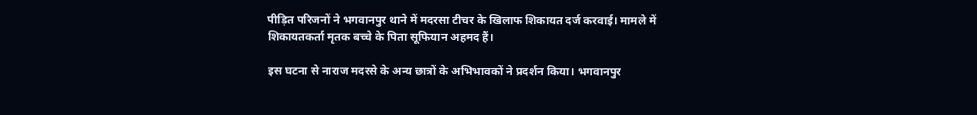पीड़ित परिजनों ने भगवानपुर थाने में मदरसा टीचर के खिलाफ शिकायत दर्ज करवाई। मामले में शिकायतकर्ता मृतक बच्चे के पिता सूफियान अहमद हैं।

इस घटना से नाराज मदरसे के अन्य छात्रों के अभिभावकों ने प्रदर्शन किया। भगवानपुर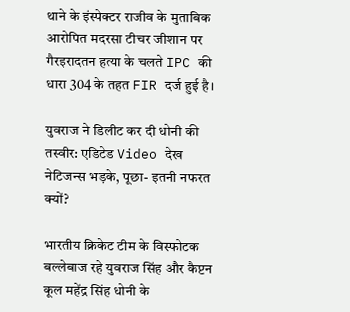थाने के इंस्पेक्टर राजीव के मुताबिक आरोपित मदरसा टीचर जीशान पर गैरइरादतन हत्या के चलते IPC की धारा 304 के तहत FIR दर्ज हुई है।

युवराज ने डिलीट कर दी धोनी की तस्वीर: एडिटेड Video देख नेटिजन्स भड़के, पूछा- इतनी नफरत क्यों?

भारतीय क्रिकेट टीम के विस्फोटक बल्लेबाज रहे युवराज सिंह और कैप्टन कूल महेंद्र सिंह धोनी के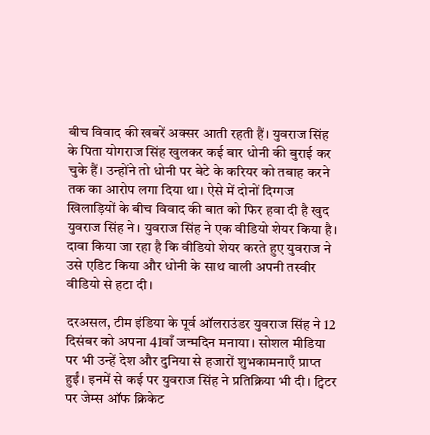बीच विवाद की खबरें अक्सर आती रहती हैं। युवराज सिंह के पिता योगराज सिंह खुलकर कई बार धोनी की बुराई कर चुके हैं। उन्होंने तो धोनी पर बेटे के करियर को तबाह करने तक का आरोप लगा दिया था। ऐसे में दोनों दिग्गज खिलाड़ियों के बीच विवाद की बात को फिर हवा दी है खुद युवराज सिंह ने। युवराज सिंह ने एक वीडियो शेयर किया है। दावा किया जा रहा है कि वीडियो शेयर करते हुए युवराज ने उसे एडिट किया और धोनी के साथ वाली अपनी तस्वीर वीडियो से हटा दी।

दरअसल, टीम इंडिया के पूर्व ऑलराउंडर युवराज सिंह ने 12 दिसंबर को अपना 41वाँ जन्मदिन मनाया। सोशल मीडिया पर भी उन्हें देश और दुनिया से हजारों शुभकामनाएँ प्राप्त हुईं। इनमें से कई पर युवराज सिंह ने प्रतिक्रिया भी दी। ट्विटर पर जेम्स ऑफ क्रिकेट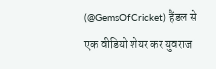(@GemsOfCricket) हैंडल से एक वीडियो शेयर कर युवराज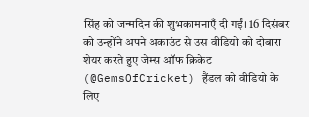सिंह को जन्मदिन की शुभकामनाएँ दी गईं। 16 दिसंबर को उन्होंने अपने अकाउंट से उस वीडियो को दोबारा शेयर करते हुए जेम्स ऑफ क्रिकेट (@GemsOfCricket) हैंडल को वीडियो के लिए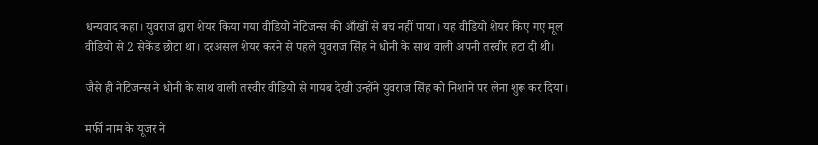धन्यवाद कहा। युवराज द्वारा शेयर किया गया वीडियो नेटिजन्स की आँखों से बच नहीं पाया। यह वीडियो शेयर किए गए मूल वीडियो से 2 सेकेंड छोटा था। दरअसल शेयर करने से पहले युवराज सिंह ने धोनी के साथ वाली अपनी तस्वीर हटा दी थी।

जैसे ही नेटिजन्स ने धोनी के साथ वाली तस्वीर वीडियो से गायब देखी उन्होंने युवराज सिंह को निशाने पर लेना शुरू कर दिया।

मर्फी नाम के यूजर ने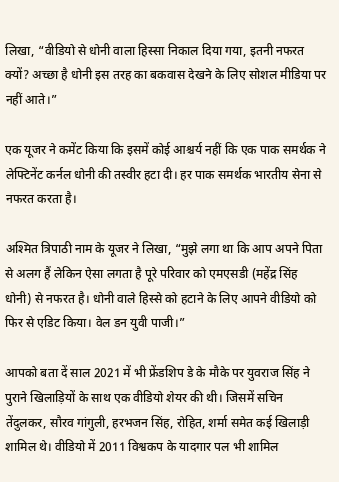लिखा, “वीडियो से धोनी वाला हिस्सा निकाल दिया गया, इतनी नफरत क्यों? अच्छा है धोनी इस तरह का बकवास देखने के लिए सोशल मीडिया पर नहीं आते।”

एक यूजर ने कमेंट किया कि इसमें कोई आश्चर्य नहीं कि एक पाक समर्थक ने लेफ्टिनेंट कर्नल धोनी की तस्वीर हटा दी। हर पाक समर्थक भारतीय सेना से नफरत करता है।

अश्मित त्रिपाठी नाम के यूजर ने लिखा, “मुझे लगा था कि आप अपने पिता से अलग हैं लेकिन ऐसा लगता है पूरे परिवार को एमएसडी (महेंद्र सिंह धोनी) से नफरत है। धोनी वाले हिस्से को हटाने के लिए आपने वीडियो को फिर से एडिट किया। वेल डन युवी पाजी।”

आपको बता दें साल 2021 में भी फ्रेंडशिप डे के मौके पर युवराज सिंह ने पुराने खिलाड़ियों के साथ एक वीडियो शेयर की थी। जिसमें सचिन तेंदुलकर, सौरव गांगुली, हरभजन सिंह, रोहित, शर्मा समेत कई खिलाड़ी शामिल थे। वीडियो में 2011 विश्वकप के यादगार पल भी शामिल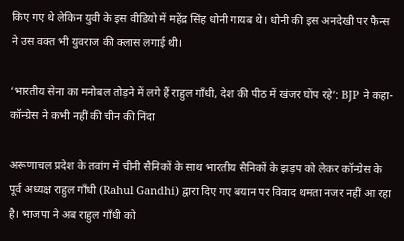किए गए थे लेकिन युवी के इस वीडियो में महेंद्र सिंह धोनी गायब थे। धोनी की इस अनदेखी पर फैन्स ने उस वक्त भी युवराज की क्लास लगाई थी।

‘भारतीय सेना का मनोबल तोड़ने में लगे हैं राहुल गाँधी, देश की पीठ में खंजर घोंप रहे’: BJP ने कहा- कॉन्ग्रेस ने कभी नहीं की चीन की निंदा

अरूणाचल प्रदेश के तवांग में चीनी सैनिकों के साथ भारतीय सैनिकों के झड़प को लेकर कॉन्ग्रेस के पूर्व अध्यक्ष राहुल गाँधी (Rahul Gandhi) द्वारा दिए गए बयान पर विवाद थमता नजर नहीं आ रहा है। भाजपा ने अब राहुल गाँधी को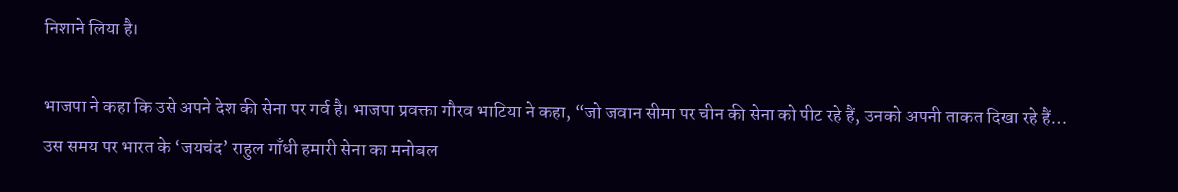निशाने लिया है।

भाजपा ने कहा कि उसे अपने देश की सेना पर गर्व है। भाजपा प्रवक्ता गौरव भाटिया ने कहा, “जो जवान सीमा पर चीन की सेना को पीट रहे हैं, उनको अपनी ताकत दिखा रहे हैं… उस समय पर भारत के ‘जयचंद’ राहुल गाँधी हमारी सेना का मनोबल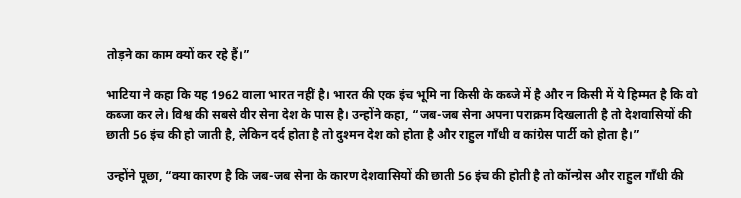तोड़ने का काम क्यों कर रहे हैं।”

भाटिया ने कहा कि यह 1962 वाला भारत नहीं है। भारत की एक इंच भूमि ना किसी के कब्जे में है और न किसी में ये हिम्मत है कि वो कब्जा कर ले। विश्व की सबसे वीर सेना देश के पास है। उन्होंने कहा, “जब-जब सेना अपना पराक्रम दिखलाती है तो देशवासियों की छाती 56 इंच की हो जाती है, लेकिन दर्द होता है तो दुश्मन देश को होता है और राहुल गाँधी व कांग्रेस पार्टी को होता है।”

उन्होंने पूछा, “क्या कारण है कि जब-जब सेना के कारण देशवासियों की छाती 56 इंच की होती है तो कॉन्ग्रेस और राहुल गाँधी की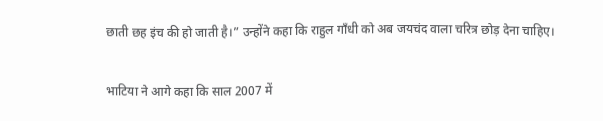छाती छह इंच की हो जाती है।” उन्होंने कहा कि राहुल गाँधी को अब जयचंद वाला चरित्र छोड़ देना चाहिए।

भाटिया ने आगे कहा कि साल 2007 में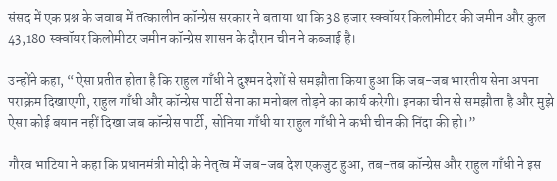संसद में एक प्रश्न के जवाब में तत्कालीन कॉन्ग्रेस सरकार ने बताया था कि 38 हजार स्क्वॉयर किलोमीटर की जमीन और कुल 43,180 स्क्वॉयर किलोमीटर जमीन कॉन्ग्रेस शासन के दौरान चीन ने कब्जाई है।

उन्होंने कहा, “ऐसा प्रतीत होता है कि राहुल गाँधी ने दुश्मन देशों से समझौता किया हुआ कि जब-जब भारतीय सेना अपना पराक्रम दिखाएगी, राहुल गाँधी और कॉन्ग्रेस पार्टी सेना का मनोबल तोड़ने का कार्य करेगी। इनका चीन से समझौता है और मुझे ऐसा कोई बयान नहीं दिखा जब कॉन्ग्रेस पार्टी, सोनिया गाँधी या राहुल गाँधी ने कभी चीन की निंदा की हो।”

गौरव भाटिया ने कहा कि प्रधानमंत्री मोदी के नेतृत्व में जब-जब देश एकजुट हुआ, तब-तब कॉन्ग्रेस और राहुल गाँधी ने इस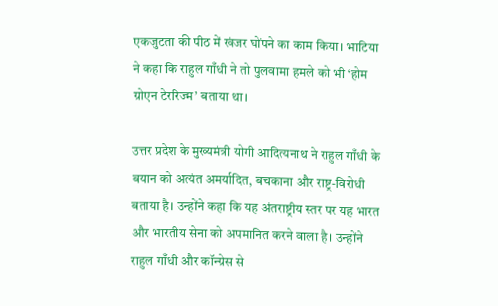एकजुटता की पीठ में खंजर घोंपने का काम किया। भाटिया ने कहा कि राहुल गाँधी ने तो पुलवामा हमले को भी ‘होम ग्रोएन टेररिज्म’ बताया था।

उत्तर प्रदेश के मुख्यमंत्री योगी आदित्यनाथ ने राहुल गाँधी के बयान को अत्यंत अमर्यादित, बचकाना और राष्ट्र-विरोधी बताया है। उन्होंने कहा कि यह अंतराष्ट्रीय स्तर पर यह भारत और भारतीय सेना को अपमानित करने वाला है। उन्होंने राहुल गाँधी और कॉन्ग्रेस से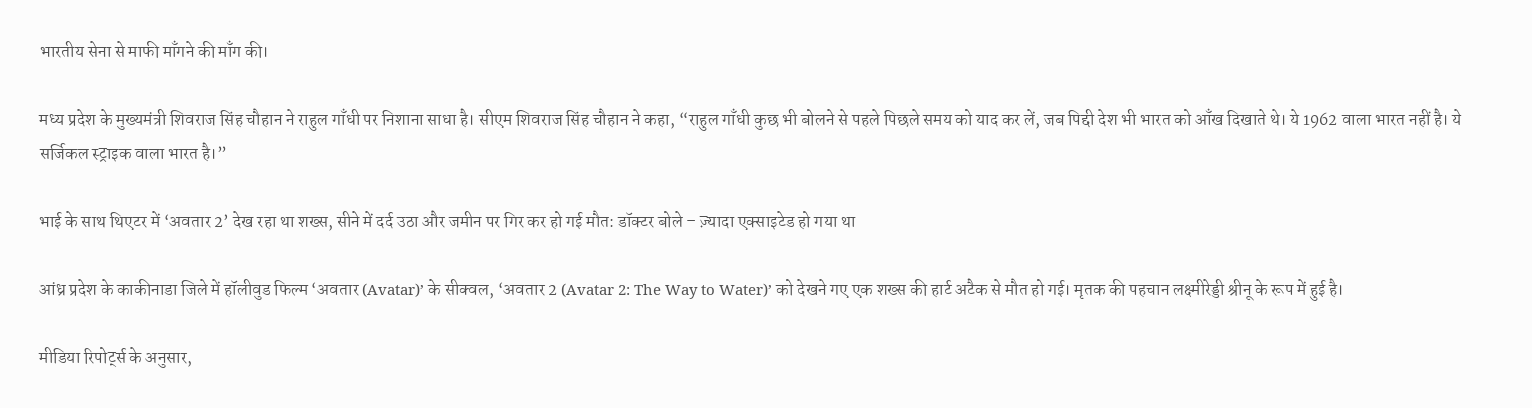भारतीय सेना से माफी माँगने की माँग की।

मध्य प्रदेश के मुख्यमंत्री शिवराज सिंह चौहान ने राहुल गाँधी पर निशाना साधा है। सीएम शिवराज सिंह चौहान ने कहा, “राहुल गाँधी कुछ भी बोलने से पहले पिछले समय को याद कर लें, जब पिद्दी देश भी भारत को आँख दिखाते थे। ये 1962 वाला भारत नहीं है। ये सर्जिकल स्ट्राइक वाला भारत है।”

भाई के साथ थिएटर में ‘अवतार 2’ देख रहा था शख्स, सीने में दर्द उठा और जमीन पर गिर कर हो गई मौत: डॉक्टर बोले – ज़्यादा एक्साइटेड हो गया था

आंध्र प्रदेश के काकीनाडा जिले में हॉलीवुड फिल्म ‘अवतार (Avatar)’ के सीक्वल, ‘अवतार 2 (Avatar 2: The Way to Water)’ को देखने गए एक शख्स की हार्ट अटैक से मौत हो गई। मृतक की पहचान लक्ष्मीरेड्डी श्रीनू के रूप में हुई है।

मीडिया रिपोर्ट्स के अनुसार,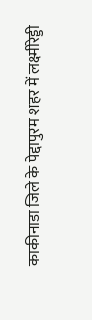काकीनाडा जिले के पेद्दापुरम शहर में लक्ष्मीरेड्डी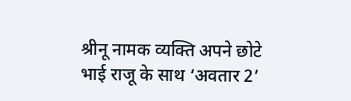श्रीनू नामक व्यक्ति अपने छोटे भाई राजू के साथ ‘अवतार 2’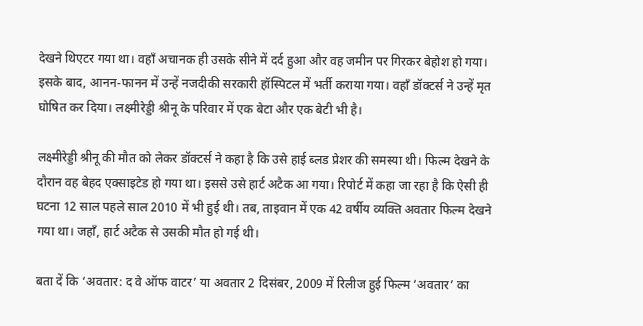देखने थिएटर गया था। वहाँ अचानक ही उसके सीने में दर्द हुआ और वह जमीन पर गिरकर बेहोश हो गया। इसके बाद, आनन-फानन में उन्हें नजदीकी सरकारी हॉस्पिटल में भर्ती कराया गया। वहाँ डॉक्टर्स ने उन्हें मृत घोषित कर दिया। लक्ष्मीरेड्डी श्रीनू के परिवार में एक बेटा और एक बेटी भी है।

लक्ष्मीरेड्डी श्रीनू की मौत को लेकर डॉक्टर्स ने कहा है कि उसे हाई ब्लड प्रेशर की समस्या थी। फिल्म देखने के दौरान वह बेहद एक्साइटेड हो गया था। इससे उसे हार्ट अटैक आ गया। रिपोर्ट में कहा जा रहा है कि ऐसी ही घटना 12 साल पहले साल 2010 में भी हुई थी। तब, ताइवान में एक 42 वर्षीय व्यक्ति अवतार फिल्म देखने गया था। जहाँ, हार्ट अटैक से उसकी मौत हो गई थी।

बता दें कि ‘अवतार: द वे ऑफ वाटर’ या अवतार 2 दिसंबर, 2009 में रिलीज हुई फिल्म ‘अवतार’ का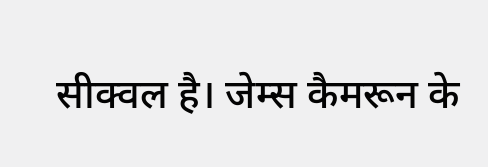सीक्वल है। जेम्स कैमरून के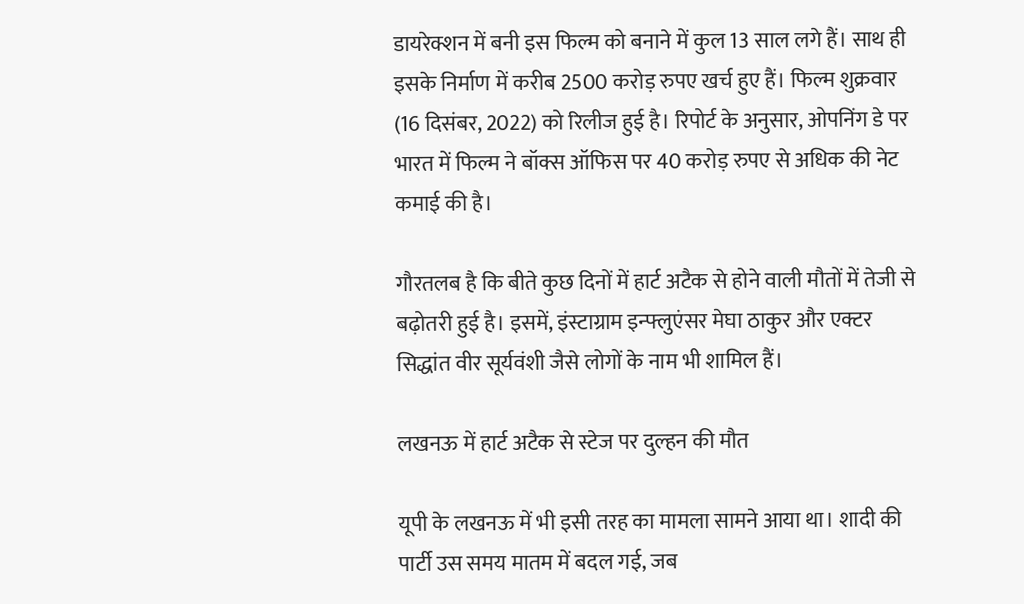डायरेक्शन में बनी इस फिल्म को बनाने में कुल 13 साल लगे हैं। साथ ही इसके निर्माण में करीब 2500 करोड़ रुपए खर्च हुए हैं। फिल्म शुक्रवार (16 दिसंबर, 2022) को रिलीज हुई है। रिपोर्ट के अनुसार, ओपनिंग डे पर भारत में फिल्म ने बॉक्स ऑफिस पर 40 करोड़ रुपए से अधिक की नेट कमाई की है।

गौरतलब है कि बीते कुछ दिनों में हार्ट अटैक से होने वाली मौतों में तेजी से बढ़ोतरी हुई है। इसमें, इंस्टाग्राम इन्फ्लुएंसर मेघा ठाकुर और एक्टर सिद्धांत वीर सूर्यवंशी जैसे लोगों के नाम भी शामिल हैं।

लखनऊ में हार्ट अटैक से स्टेज पर दुल्हन की मौत

यूपी के लखनऊ में भी इसी तरह का मामला सामने आया था। शादी की पार्टी उस समय मातम में बदल गई, जब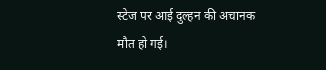स्टेज पर आई दुल्हन की अचानक मौत हो गई।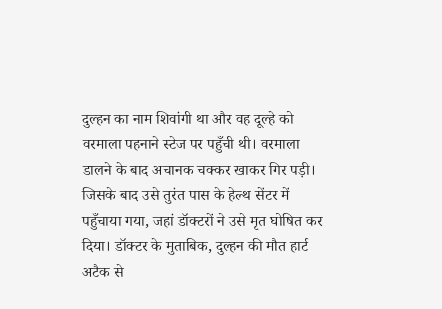दुल्हन का नाम शिवांगी था और वह दूल्हे को वरमाला पहनाने स्टेज पर पहुँची थी। वरमाला डालने के बाद अचानक चक्कर खाकर गिर पड़ी। जिसके बाद उसे तुरंत पास के हेल्थ सेंटर में पहुँचाया गया, जहां डॉक्टरों ने उसे मृत घोषित कर दिया। डॉक्टर के मुताबिक, दुल्हन की मौत हार्ट अटैक से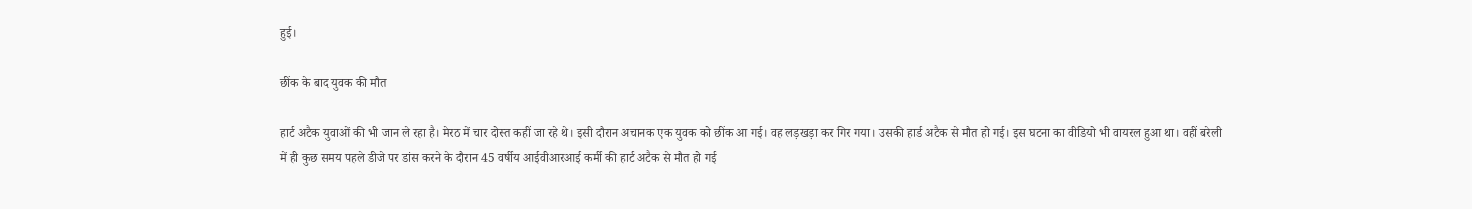हुई।

छींक के बाद युवक की मौत

हार्ट अटैक युवाओं की भी जान ले रहा है। मेरठ में चार दोस्त कहीं जा रहे थे। इसी दौरान अचानक एक युवक को छींक आ गई। वह लड़खड़ा कर गिर गया। उसकी हार्ड अटैक से मौत हो गई। इस घटना का वीडियो भी वायरल हुआ था। वहीं बरेली में ही कुछ समय पहले डीजे पर डांस करने के दौरान 45 वर्षीय आईवीआरआई कर्मी की हार्ट अटैक से मौत हो गई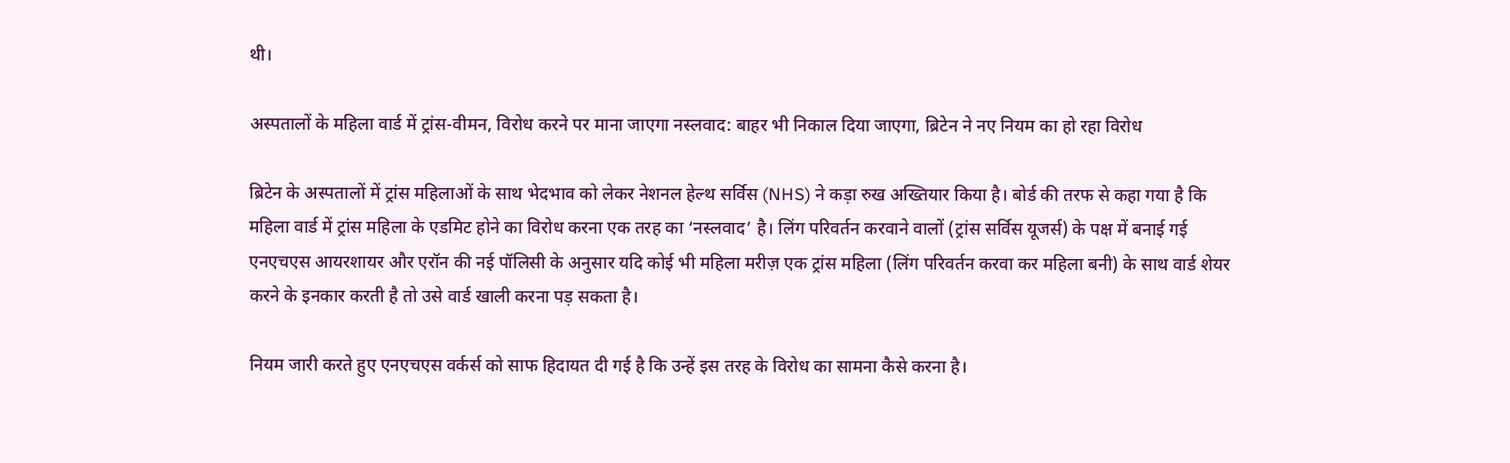थी।

अस्पतालों के महिला वार्ड में ट्रांस-वीमन, विरोध करने पर माना जाएगा नस्लवाद: बाहर भी निकाल दिया जाएगा, ब्रिटेन ने नए नियम का हो रहा विरोध

ब्रिटेन के अस्पतालों में ट्रांस महिलाओं के साथ भेदभाव को लेकर नेशनल हेल्थ सर्विस (NHS) ने कड़ा रुख अख्तियार किया है। बोर्ड की तरफ से कहा गया है कि महिला वार्ड में ट्रांस महिला के एडमिट होने का विरोध करना एक तरह का ‘नस्लवाद’ है। लिंग परिवर्तन करवाने वालों (ट्रांस सर्विस यूजर्स) के पक्ष में बनाई गई एनएचएस आयरशायर और एरॉन की नई पॉलिसी के अनुसार यदि कोई भी महिला मरीज़ एक ट्रांस महिला (लिंग परिवर्तन करवा कर महिला बनी) के साथ वार्ड शेयर करने के इनकार करती है तो उसे वार्ड खाली करना पड़ सकता है।

नियम जारी करते हुए एनएचएस वर्कर्स को साफ हिदायत दी गई है कि उन्हें इस तरह के विरोध का सामना कैसे करना है।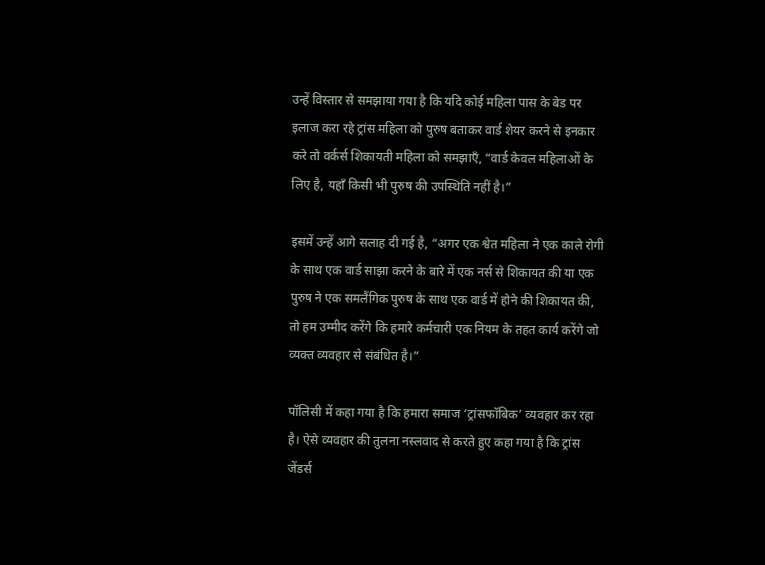उन्हें विस्तार से समझाया गया है कि यदि कोई महिला पास के बेड पर इलाज करा रहे ट्रांस महिला को पुरुष बताकर वार्ड शेयर करने से इनकार करे तो वर्कर्स शिकायती महिला को समझाएँ, “वार्ड केवल महिलाओं के लिए है, यहाँ किसी भी पुरुष की उपस्थिति नहीं है।”

इसमें उन्हें आगे सलाह दी गई है, “अगर एक श्वेत महिला ने एक काले रोगी के साथ एक वार्ड साझा करने के बारे में एक नर्स से शिकायत की या एक पुरुष ने एक समलैंगिक पुरुष के साथ एक वार्ड में होने की शिकायत की, तो हम उम्मीद करेंगे कि हमारे कर्मचारी एक नियम के तहत कार्य करेंगे जो व्यक्त व्यवहार से संबंधित है।”

पॉलिसी में कहा गया है कि हमारा समाज ‘ट्रांसफॉबिक’ व्यवहार कर रहा है। ऐसे व्यवहार की तुलना नस्लवाद से करते हुए कहा गया है कि ट्रांस जेंडर्स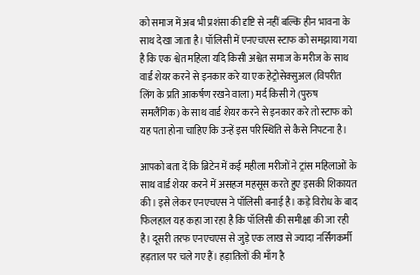को समाज में अब भी प्रशंसा की दृष्टि से नहीं बल्कि हीन भावना के साथ देखा जाता है। पॉलिसी में एनएचएस स्टाफ को समझाया गया है कि एक श्वेत महिला यदि किसी अश्वेत समाज के मरीज के साथ वार्ड शेयर करने से इनकार करे या एक हेट्रोसेक्सुअल (विपरीत लिंग के प्रति आकर्षण रखने वाला) मर्द किसी गे (पुरुष समलैंगिक) के साथ वार्ड शेयर करने से इनकार करे तो स्टाफ को यह पता होना चाहिए कि उन्हें इस परिस्थिति से कैसे निपटना है।

आपको बता दें कि ब्रिटेन में कई महीला मरीजों ने ट्रांस महिलाओं के साथ वार्ड शेयर करने में असहज महसूस करते हुए इसकी शिकायत की। इसे लेकर एनएचएस ने पॉलिसी बनाई है। कड़े विरोध के बाद फिलहाल यह कहा जा रहा है कि पॉलिसी की समीक्षा की जा रही है। दूसरी तरफ एनएचएस से जुड़े एक लाख से ज्यादा नर्सिंगकर्मी हड़ताल पर चले गए हैं। हड़ातिलों की माँग है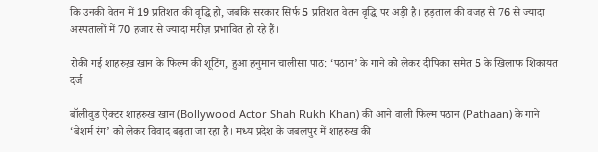कि उनकी वेतन में 19 प्रतिशत की वृद्धि हो, जबकि सरकार सिर्फ 5 प्रतिशत वेतन वृद्धि पर अड़ी है। हड़ताल की वजह से 76 से ज्यादा अस्पतालों में 70 हजार से ज्यादा मरीज़ प्रभावित हो रहे हैं।

रोकी गई शाहरुख़ खान के फिल्म की शूटिंग, हुआ हनुमान चालीसा पाठ: ‘पठान’ के गाने को लेकर दीपिका समेत 5 के खिलाफ शिकायत दर्ज

बॉलीवुड ऐक्टर शाहरुख खान (Bollywood Actor Shah Rukh Khan) की आने वाली फिल्म पठान (Pathaan) के गाने ‘बेशर्म रंग’ को लेकर विवाद बढ़ता जा रहा है। मध्य प्रदेश के जबलपुर में शाहरुख की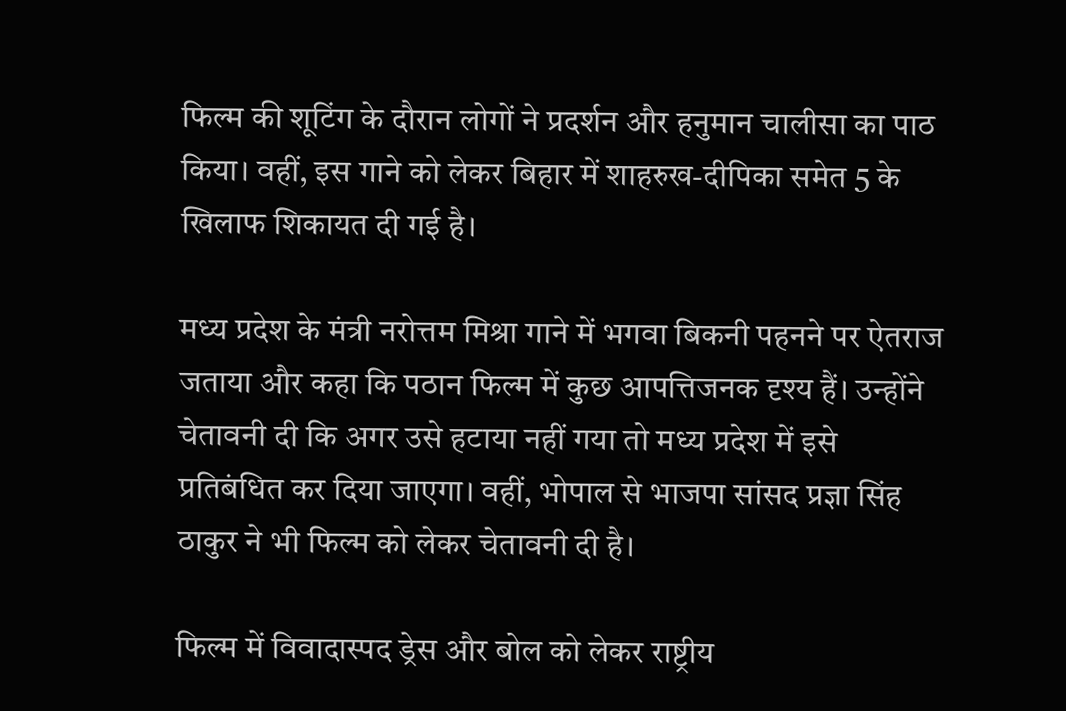फिल्म की शूटिंग के दौरान लोगों ने प्रदर्शन और हनुमान चालीसा का पाठ किया। वहीं, इस गाने को लेकर बिहार में शाहरुख-दीपिका समेत 5 के खिलाफ शिकायत दी गई है।

मध्य प्रदेश के मंत्री नरोत्तम मिश्रा गाने में भगवा बिकनी पहनने पर ऐतराज जताया और कहा कि पठान फिल्म में कुछ आपत्तिजनक दृश्य हैं। उन्होंने चेतावनी दी कि अगर उसे हटाया नहीं गया तो मध्य प्रदेश में इसे प्रतिबंधित कर दिया जाएगा। वहीं, भोपाल से भाजपा सांसद प्रज्ञा सिंह ठाकुर ने भी फिल्म को लेकर चेतावनी दी है।

फिल्म में विवादास्पद ड्रेस और बोल को लेकर राष्ट्रीय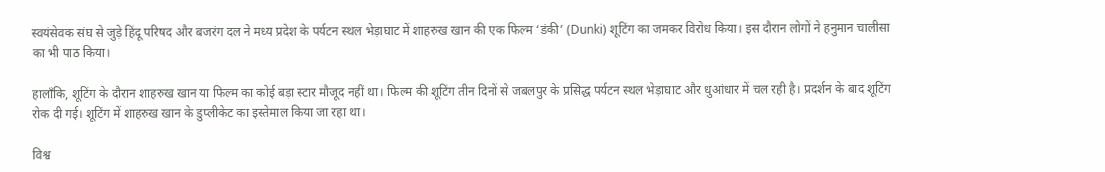स्वयंसेवक संघ से जुड़े हिंदू परिषद और बजरंग दल ने मध्य प्रदेश के पर्यटन स्थल भेड़ाघाट में शाहरुख खान की एक फिल्म ‘डंकी’ (Dunki) शूटिंग का जमकर विरोध किया। इस दौरान लोगों ने हनुमान चालीसा का भी पाठ किया।

हालाँकि, शूटिंग के दौरान शाहरुख खान या फिल्म का कोई बड़ा स्टार मौजूद नहीं था। फिल्म की शूटिंग तीन दिनों से जबलपुर के प्रसिद्ध पर्यटन स्थल भेड़ाघाट और धुआंधार में चल रही है। प्रदर्शन के बाद शूटिंग रोक दी गई। शूटिंग में शाहरुख खान के डुप्लीकेट का इस्तेमाल किया जा रहा था।

विश्व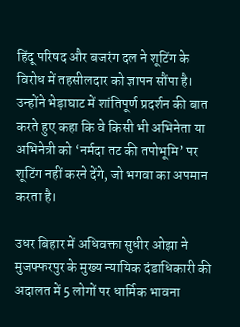हिंदू परिषद और बजरंग दल ने शूटिंग के विरोध में तहसीलदार को ज्ञापन सौंपा है। उन्होंने भेड़ाघाट में शांतिपूर्ण प्रदर्शन की बात करते हुए कहा कि वे किसी भी अभिनेता या अभिनेत्री को ‘नर्मदा तट की तपोभूमि’ पर शूटिंग नहीं करने देंगे, जो भगवा का अपमान करता है।

उधर बिहार में अधिवक्ता सुधीर ओझा ने मुजफ्फरपुर के मुख्य न्यायिक दंडाधिकारी की अदालत में 5 लोगों पर धार्मिक भावना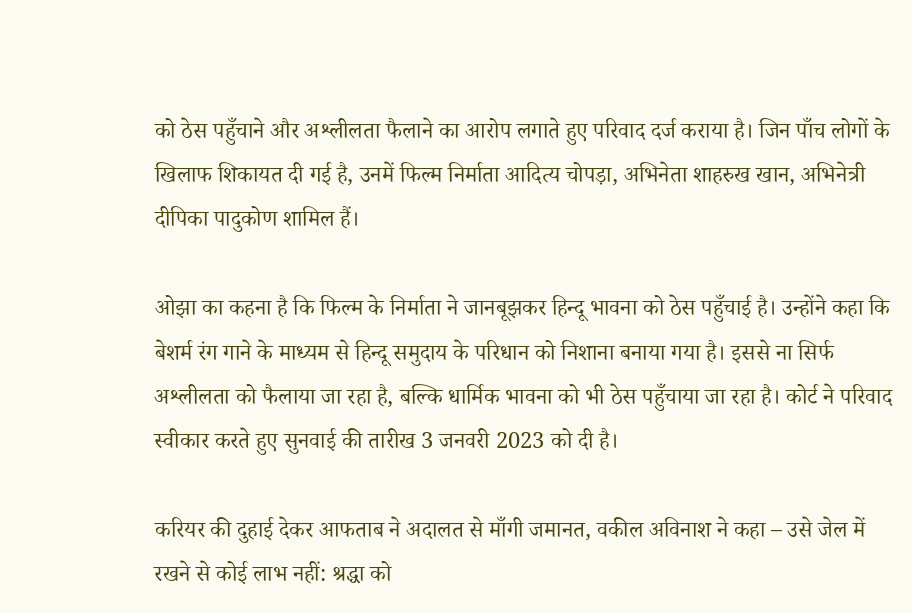को ठेस पहुँचाने और अश्लीलता फैलाने का आरोप लगाते हुए परिवाद दर्ज कराया है। जिन पाँच लोगों के खिलाफ शिकायत दी गई है, उनमें फिल्म निर्माता आदित्य चोपड़ा, अभिनेता शाहरुख खान, अभिनेत्री दीपिका पादुकोण शामिल हैं।

ओझा का कहना है कि फिल्म के निर्माता ने जानबूझकर हिन्दू भावना को ठेस पहुँचाई है। उन्होंने कहा कि बेशर्म रंग गाने के माध्यम से हिन्दू समुदाय के परिधान को निशाना बनाया गया है। इससे ना सिर्फ अश्लीलता को फैलाया जा रहा है, बल्कि धार्मिक भावना को भी ठेस पहुँचाया जा रहा है। कोर्ट ने परिवाद स्वीकार करते हुए सुनवाई की तारीख 3 जनवरी 2023 को दी है।

करियर की दुहाई देकर आफताब ने अदालत से माँगी जमानत, वकील अविनाश ने कहा – उसे जेल में रखने से कोई लाभ नहीं: श्रद्धा को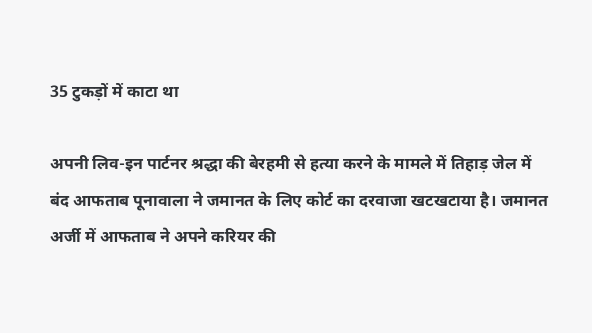35 टुकड़ों में काटा था

अपनी लिव-इन पार्टनर श्रद्धा की बेरहमी से हत्या करने के मामले में तिहाड़ जेल में बंद आफताब पूनावाला ने जमानत के लिए कोर्ट का दरवाजा खटखटाया है। जमानत अर्जी में आफताब ने अपने करियर की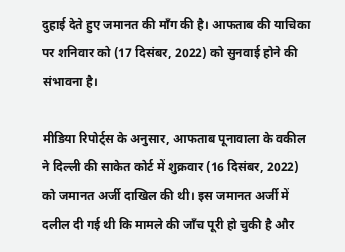दुहाई देते हुए जमानत की माँग की है। आफताब की याचिका पर शनिवार को (17 दिसंबर, 2022) को सुनवाई होने की संभावना है।

मीडिया रिपोर्ट्स के अनुसार, आफताब पूनावाला के वकील ने दिल्ली की साकेत कोर्ट में शुक्रवार (16 दिसंबर, 2022) को जमानत अर्जी दाखिल की थी। इस जमानत अर्जी में दलील दी गई थी कि मामले की जाँच पूरी हो चुकी है और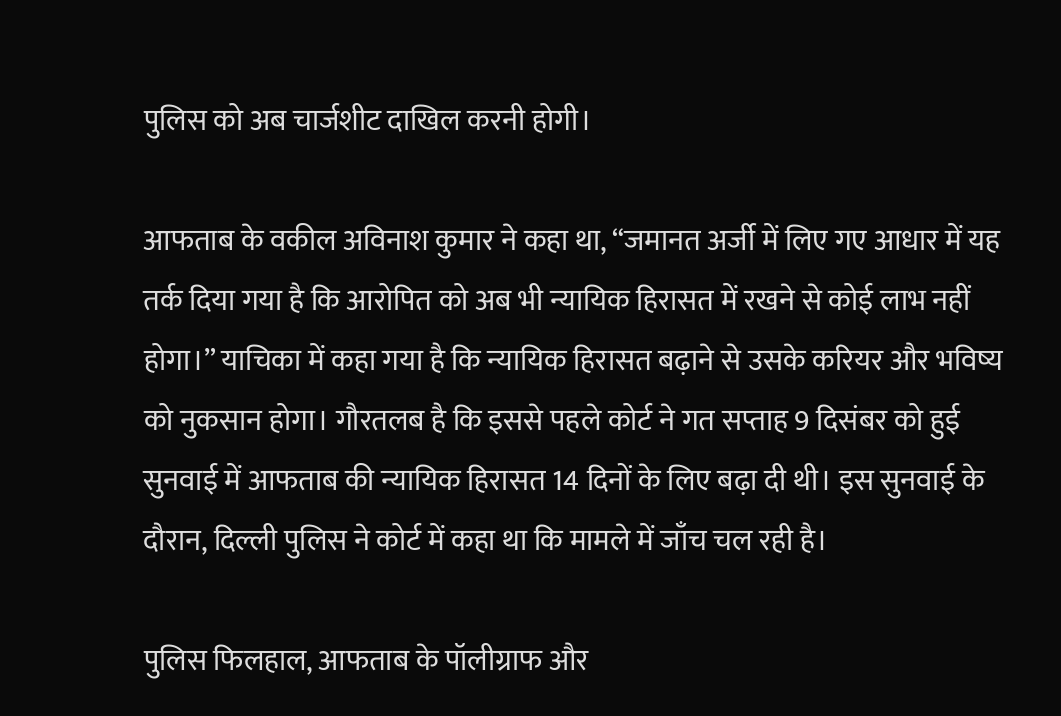पुलिस को अब चार्जशीट दाखिल करनी होगी।

आफताब के वकील अविनाश कुमार ने कहा था, “जमानत अर्जी में लिए गए आधार में यह तर्क दिया गया है कि आरोपित को अब भी न्यायिक हिरासत में रखने से कोई लाभ नहीं होगा।” याचिका में कहा गया है कि न्यायिक हिरासत बढ़ाने से उसके करियर और भविष्य को नुकसान होगा। गौरतलब है कि इससे पहले कोर्ट ने गत सप्ताह 9 दिसंबर को हुई सुनवाई में आफताब की न्यायिक हिरासत 14 दिनों के लिए बढ़ा दी थी। इस सुनवाई के दौरान, दिल्ली पुलिस ने कोर्ट में कहा था कि मामले में जाँच चल रही है।

पुलिस फिलहाल, आफताब के पॉलीग्राफ और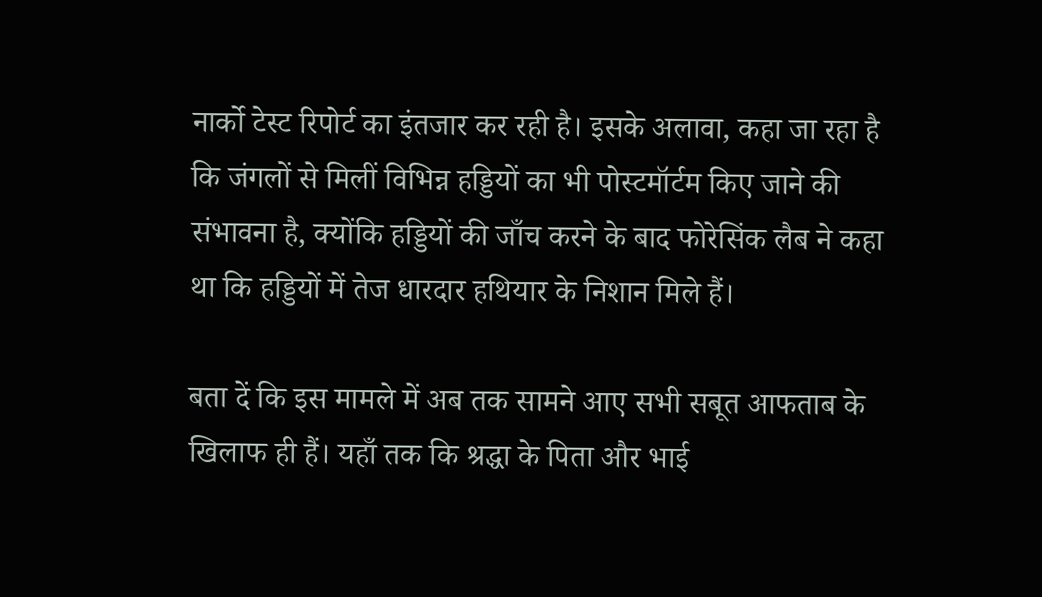नार्को टेस्ट रिपोर्ट का इंतजार कर रही है। इसके अलावा, कहा जा रहा है कि जंगलों से मिलीं विभिन्न हड्डियों का भी पोस्टमॉर्टम किए जाने की संभावना है, क्योंकि हड्डियों की जाँच करने के बाद फोरेसिंक लैब ने कहा था कि हड्डियों में तेज धारदार हथियार के निशान मिले हैं।

बता दें कि इस मामले में अब तक सामने आए सभी सबूत आफताब के खिलाफ ही हैं। यहाँ तक कि श्रद्धा के पिता और भाई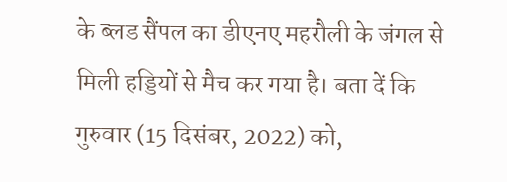के ब्लड सैंपल का डीएनए महरौली के जंगल से मिली हड्डियों से मैच कर गया है। बता दें कि गुरुवार (15 दिसंबर, 2022) को,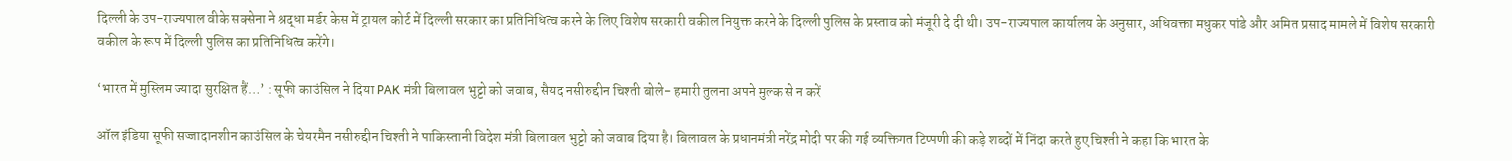दिल्ली के उप-राज्यपाल वीके सक्सेना ने श्रद्धा मर्डर केस में ट्रायल कोर्ट में दिल्ली सरकार का प्रतिनिधित्व करने के लिए विशेष सरकारी वकील नियुक्त करने के दिल्ली पुलिस के प्रस्ताव को मंजूरी दे दी थी। उप-राज्यपाल कार्यालय के अनुसार, अधिवक्ता मधुकर पांडे और अमित प्रसाद मामले में विशेष सरकारी वकील के रूप में दिल्ली पुलिस का प्रतिनिधित्व करेंगे।

‘भारत में मुस्लिम ज्यादा सुरक्षित हैं…’ : सूफी काउंसिल ने दिया PAK मंत्री बिलावल भुट्टो को जवाब, सैयद नसीरुद्दीन चिश्ती बोले- हमारी तुलना अपने मुल्क से न करें

ऑल इंडिया सूफी सज्जादानशीन काउंसिल के चेयरमैन नसीरुद्दीन चिश्ती ने पाकिस्तानी विदेश मंत्री बिलावल भुट्टो को जवाब दिया है। बिलावल के प्रधानमंत्री नरेंद्र मोदी पर की गई व्यक्तिगत टिप्पणी की कड़े शब्दों में निंदा करते हुए चिश्ती ने कहा कि भारत के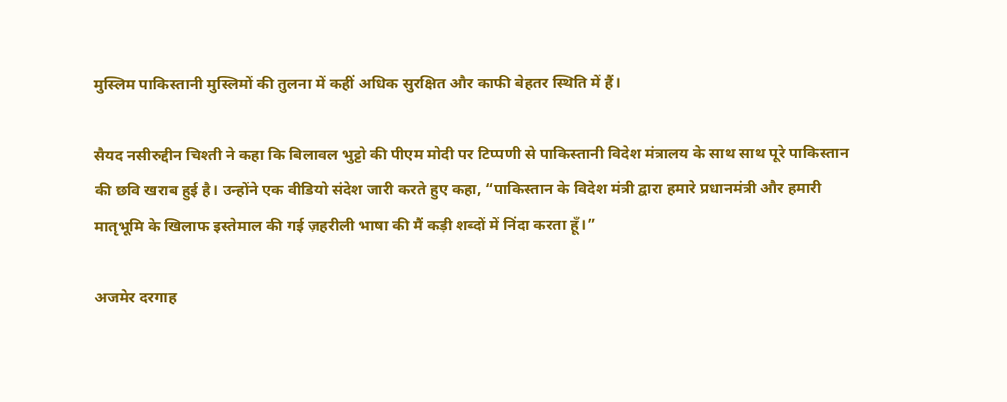मुस्लिम पाकिस्तानी मुस्लिमों की तुलना में कहीं अधिक सुरक्षित और काफी बेहतर स्थिति में हैं।

सैयद नसीरुद्दीन चिश्ती ने कहा कि बिलावल भुट्टो की पीएम मोदी पर टिप्पणी से पाकिस्तानी विदेश मंत्रालय के साथ साथ पूरे पाकिस्तान की छवि खराब हुई है। उन्होंने एक वीडियो संदेश जारी करते हुए कहा, “पाकिस्तान के विदेश मंत्री द्वारा हमारे प्रधानमंत्री और हमारी मातृभूमि के खिलाफ इस्तेमाल की गई ज़हरीली भाषा की मैं कड़ी शब्दों में निंदा करता हूँ।”

अजमेर दरगाह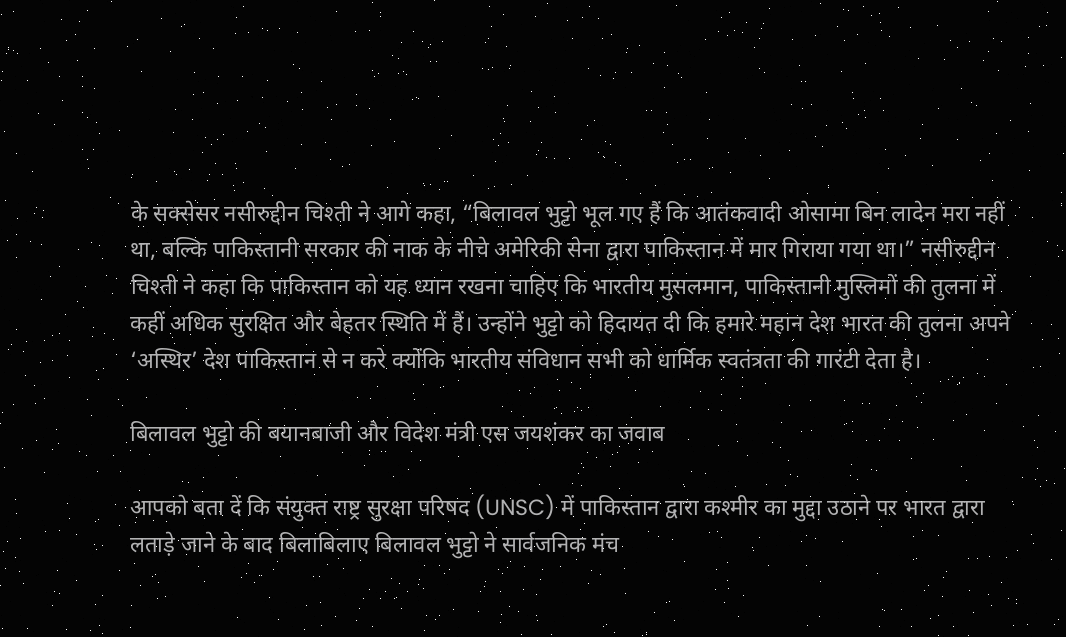के सक्सेसर नसीरुद्दीन चिश्ती ने आगे कहा, “बिलावल भुट्टो भूल गए हैं कि आतंकवादी ओसामा बिन लादेन मरा नहीं था, बल्कि पाकिस्तानी सरकार की नाक के नीचे अमेरिकी सेना द्वारा पाकिस्तान में मार गिराया गया था।” नसीरुद्दीन चिश्ती ने कहा कि पाकिस्तान को यह ध्यान रखना चाहिए कि भारतीय मुसलमान, पाकिस्तानी मुस्लिमों की तुलना में कहीं अधिक सुरक्षित और बेहतर स्थिति में हैं। उन्होंने भुट्टो को हिदायत दी कि हमारे महान देश भारत की तुलना अपने ‘अस्थिर’ देश पाकिस्तान से न करे क्योंकि भारतीय संविधान सभी को धार्मिक स्वतंत्रता की गारंटी देता है।

बिलावल भुट्टो की बयानबाजी और विदेश मंत्री एस जयशंकर का जवाब

आपको बता दें कि संयुक्त राष्ट्र सुरक्षा परिषद (UNSC) में पाकिस्तान द्वारा कश्मीर का मुद्दा उठाने पर भारत द्वारा लताड़े जाने के बाद बिलाबिलाए बिलावल भुट्टो ने सार्वजनिक मंच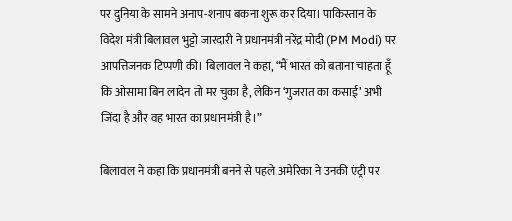पर दुनिया के सामने अनाप-शनाप बकना शुरू कर दिया। पाकिस्तान के विदेश मंत्री बिलावल भुट्टो जारदारी ने प्रधानमंत्री नरेंद्र मोदी (PM Modi) पर आपत्तिजनक टिप्पणी की। बिलावल ने कहा, “मैं भारत को बताना चाहता हूँ कि ओसामा बिन लादेन तो मर चुका है, लेकिन ‘गुजरात का कसाई’ अभी जिंदा है और वह भारत का प्रधानमंत्री है।”

बिलावल ने कहा कि प्रधानमंत्री बनने से पहले अमेरिका ने उनकी एंट्री पर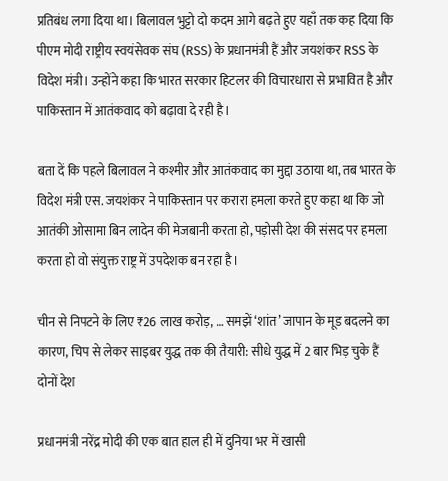प्रतिबंध लगा दिया था। बिलावल भुट्टो दो कदम आगे बढ़ते हुए यहाँ तक कह दिया कि पीएम मोदी राष्ट्रीय स्वयंसेवक संघ (RSS) के प्रधानमंत्री हैं और जयशंकर RSS के विदेश मंत्री। उन्होंने कहा कि भारत सरकार हिटलर की विचारधारा से प्रभावित है और पाकिस्तान में आतंकवाद को बढ़ावा दे रही है।

बता दें कि पहले बिलावल ने कश्मीर और आतंकवाद का मुद्दा उठाया था, तब भारत के विदेश मंत्री एस. जयशंकर ने पाकिस्तान पर करारा हमला करते हुए कहा था कि जो आतंकी ओसामा बिन लादेन की मेजबानी करता हो, पड़ोसी देश की संसद पर हमला करता हो वो संयुक्त राष्ट्र में उपदेशक बन रहा है।

चीन से निपटने के लिए ₹26 लाख करोड़, … समझें ‘शांत’ जापान के मूड बदलने का कारण, चिप से लेकर साइबर युद्ध तक की तैयारी: सीधे युद्ध में 2 बार भिड़ चुके हैं दोनों देश

प्रधानमंत्री नरेंद्र मोदी की एक बात हाल ही में दुनिया भर में खासी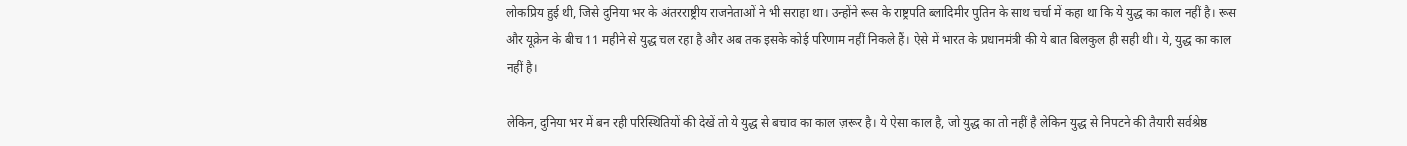लोकप्रिय हुई थी, जिसे दुनिया भर के अंतरराष्ट्रीय राजनेताओं ने भी सराहा था। उन्होंने रूस के राष्ट्रपति ब्लादिमीर पुतिन के साथ चर्चा में कहा था कि ये युद्ध का काल नहीं है। रूस और यूक्रेन के बीच 11 महीने से युद्ध चल रहा है और अब तक इसके कोई परिणाम नहीं निकले हैं। ऐसे में भारत के प्रधानमंत्री की ये बात बिलकुल ही सही थी। ये, युद्ध का काल नहीं है।

लेकिन, दुनिया भर में बन रही परिस्थितियों की देखें तो ये युद्ध से बचाव का काल ज़रूर है। ये ऐसा काल है, जो युद्ध का तो नहीं है लेकिन युद्ध से निपटने की तैयारी सर्वश्रेष्ठ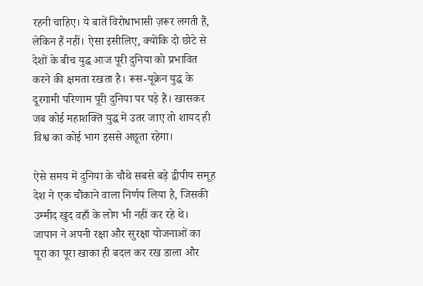रहनी चाहिए। ये बातें विरोधाभासी ज़रूर लगती हैं, लेकिन हैं नहीं। ऐसा इसीलिए, क्योंकि दो छोटे से देशों के बीच युद्ध आज पूरी दुनिया को प्रभावित करने की क्षमता रखता है। रूस-यूक्रेन युद्ध के दूरगामी परिणाम पूरी दुनिया पर पड़े हैं। खासकर जब कोई महाशक्ति युद्ध में उतर जाए तो शायद ही विश्व का कोई भाग इससे अछूता रहेगा।

ऐसे समय में दुनिया के चौथे सबसे बड़े द्वीपीय समूह देश ने एक चौंकाने वाला निर्णय लिया है, जिसकी उम्मीद खुद वहाँ के लोग भी नहीं कर रहे थे। जापान ने अपनी रक्षा और सुरक्षा योजनाओं का पूरा का पूरा खाका ही बदल कर रख डाला और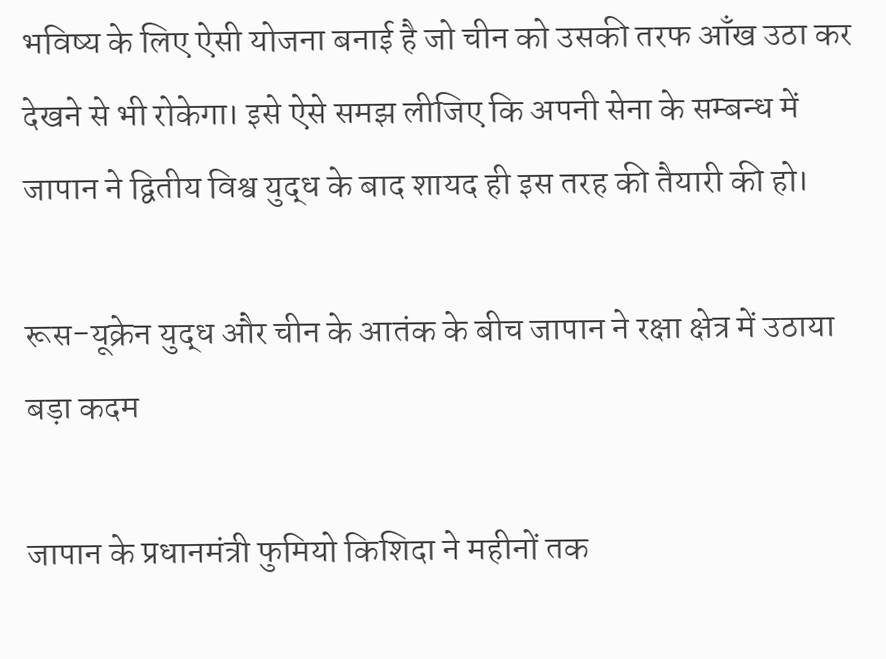भविष्य के लिए ऐसी योजना बनाई है जो चीन को उसकी तरफ आँख उठा कर देखने से भी रोकेगा। इसे ऐसे समझ लीजिए कि अपनी सेना के सम्बन्ध में जापान ने द्वितीय विश्व युद्ध के बाद शायद ही इस तरह की तैयारी की हो।

रूस-यूक्रेन युद्ध और चीन के आतंक के बीच जापान ने रक्षा क्षेत्र में उठाया बड़ा कदम

जापान के प्रधानमंत्री फुमियो किशिदा ने महीनों तक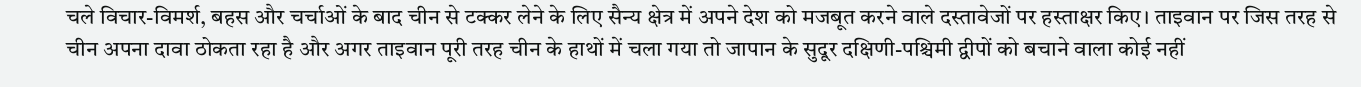चले विचार-विमर्श, बहस और चर्चाओं के बाद चीन से टक्कर लेने के लिए सैन्य क्षेत्र में अपने देश को मजबूत करने वाले दस्तावेजों पर हस्ताक्षर किए। ताइवान पर जिस तरह से चीन अपना दावा ठोकता रहा है और अगर ताइवान पूरी तरह चीन के हाथों में चला गया तो जापान के सुदूर दक्षिणी-पश्चिमी द्वीपों को बचाने वाला कोई नहीं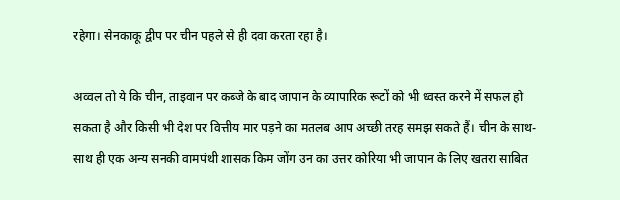रहेगा। सेनकाकू द्वीप पर चीन पहले से ही दवा करता रहा है।

अव्वल तो ये कि चीन, ताइवान पर कब्जे के बाद जापान के व्यापारिक रूटों को भी ध्वस्त करने में सफल हो सकता है और किसी भी देश पर वित्तीय मार पड़ने का मतलब आप अच्छी तरह समझ सकते हैं। चीन के साथ-साथ ही एक अन्य सनकी वामपंथी शासक किम जोंग उन का उत्तर कोरिया भी जापान के लिए खतरा साबित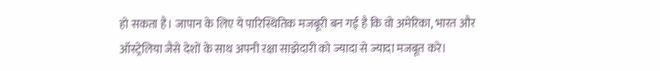हो सकता है। जापान के लिए ये पारिस्थितिक मजबूरी बन गई है कि वो अमेरिका, भारत और ऑस्ट्रेलिया जैसे देशों के साथ अपनी रक्षा साझेदारी को ज्यादा से ज्यादा मजबूत करे।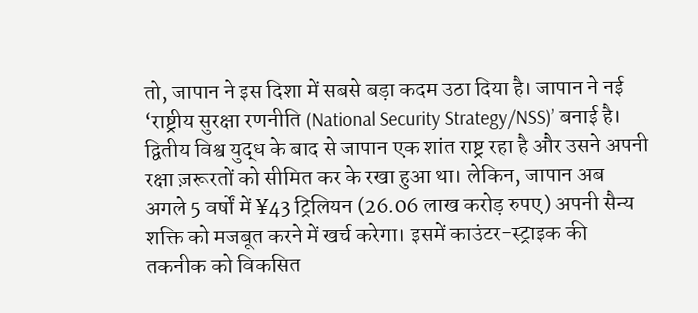तो, जापान ने इस दिशा में सबसे बड़ा कदम उठा दिया है। जापान ने नई ‘राष्ट्रीय सुरक्षा रणनीति (National Security Strategy/NSS)’ बनाई है। द्वितीय विश्व युद्ध के बाद से जापान एक शांत राष्ट्र रहा है और उसने अपनी रक्षा ज़रूरतों को सीमित कर के रखा हुआ था। लेकिन, जापान अब अगले 5 वर्षों में ¥43 ट्रिलियन (26.06 लाख करोड़ रुपए) अपनी सैन्य शक्ति को मजबूत करने में खर्च करेगा। इसमें काउंटर-स्ट्राइक की तकनीक को विकसित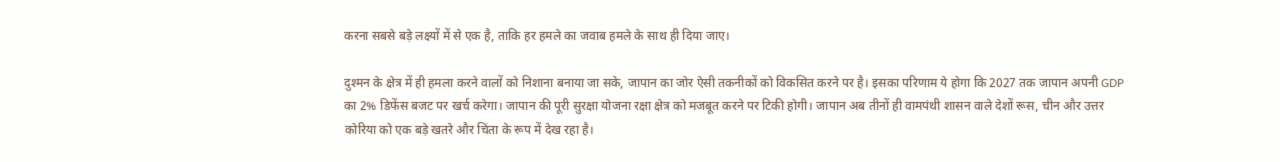करना सबसे बड़े लक्ष्यों में से एक है, ताकि हर हमले का जवाब हमले के साथ ही दिया जाए।

दुश्मन के क्षेत्र में ही हमला करने वालों को निशाना बनाया जा सके, जापान का जोर ऐसी तकनीकों को विकसित करने पर है। इसका परिणाम ये होगा कि 2027 तक जापान अपनी GDP का 2% डिफेंस बजट पर खर्च करेगा। जापान की पूरी सुरक्षा योजना रक्षा क्षेत्र को मजबूत करने पर टिकी होगी। जापान अब तीनों ही वामपंथी शासन वाले देशों रूस, चीन और उत्तर कोरिया को एक बड़े खतरे और चिंता के रूप में देख रहा है।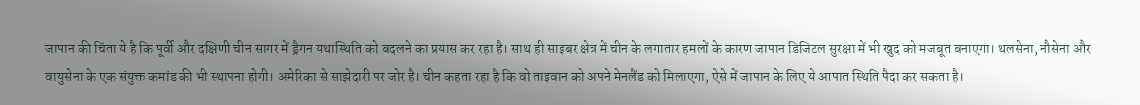जापान की चिंता ये है कि पूर्वी और दक्षिणी चीन सागर में ड्रैगन यथास्थिति को बदलने का प्रयास कर रहा है। साथ ही साइबर क्षेत्र में चीन के लगातार हमलों के कारण जापान डिजिटल सुरक्षा में भी खुद को मजबूत बनाएगा। थलसेना, नौसेना और वायुसेना के एक संयुक्त कमांड की भी स्थापना होगी। अमेरिका से साझेदारी पर जोर है। चीन कहता रहा है कि वो ताइवान को अपने मेनलैंड को मिलाएगा, ऐसे में जापान के लिए ये आपात स्थिति पैदा कर सकता है।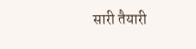सारी तैयारी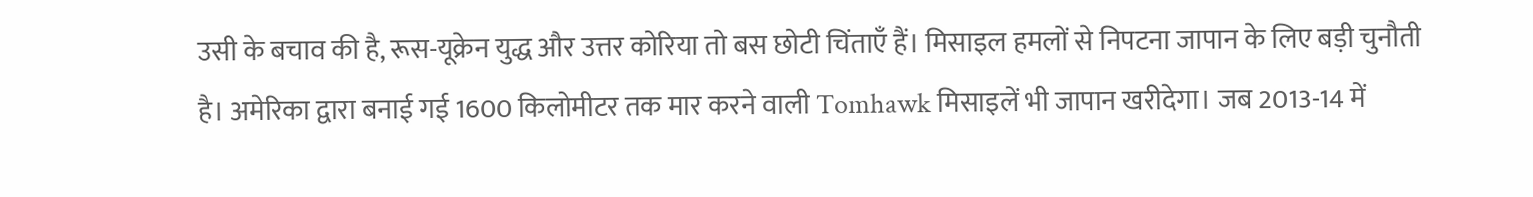उसी के बचाव की है, रूस-यूक्रेन युद्ध और उत्तर कोरिया तो बस छोटी चिंताएँ हैं। मिसाइल हमलों से निपटना जापान के लिए बड़ी चुनौती है। अमेरिका द्वारा बनाई गई 1600 किलोमीटर तक मार करने वाली Tomhawk मिसाइलें भी जापान खरीदेगा। जब 2013-14 में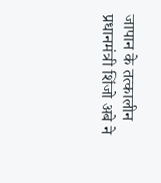जापान के तत्कालीन प्रधानमंत्री शिंजो अबे ने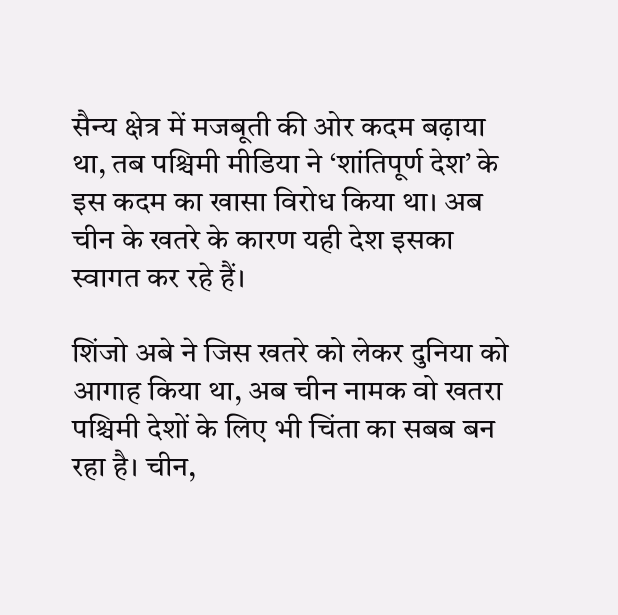सैन्य क्षेत्र में मजबूती की ओर कदम बढ़ाया था, तब पश्चिमी मीडिया ने ‘शांतिपूर्ण देश’ के इस कदम का खासा विरोध किया था। अब चीन के खतरे के कारण यही देश इसका स्वागत कर रहे हैं।

शिंजो अबे ने जिस खतरे को लेकर दुनिया को आगाह किया था, अब चीन नामक वो खतरा पश्चिमी देशों के लिए भी चिंता का सबब बन रहा है। चीन,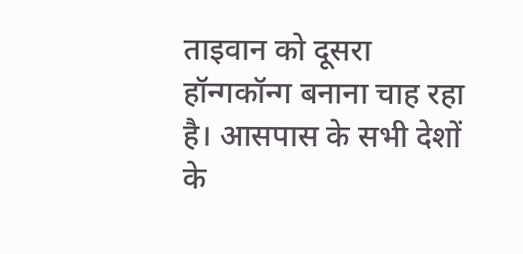ताइवान को दूसरा हॉन्गकॉन्ग बनाना चाह रहा है। आसपास के सभी देशों के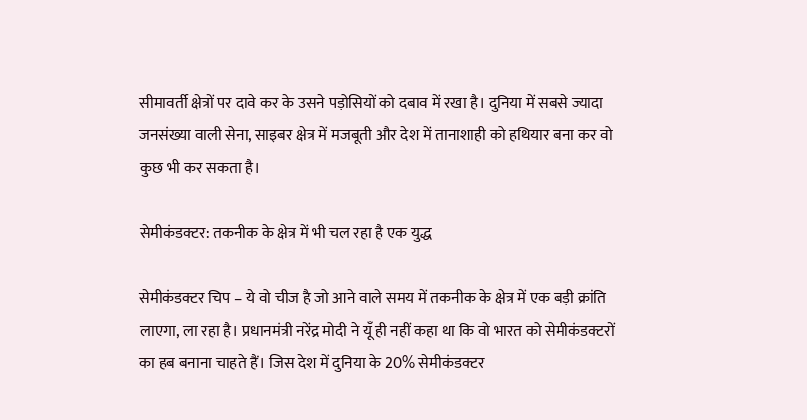सीमावर्ती क्षेत्रों पर दावे कर के उसने पड़ोसियों को दबाव में रखा है। दुनिया में सबसे ज्यादा जनसंख्या वाली सेना, साइबर क्षेत्र में मजबूती और देश में तानाशाही को हथियार बना कर वो कुछ भी कर सकता है।

सेमीकंडक्टर: तकनीक के क्षेत्र में भी चल रहा है एक युद्ध

सेमीकंडक्टर चिप – ये वो चीज है जो आने वाले समय में तकनीक के क्षेत्र में एक बड़ी क्रांति लाएगा, ला रहा है। प्रधानमंत्री नरेंद्र मोदी ने यूँ ही नहीं कहा था कि वो भारत को सेमीकंडक्टरों का हब बनाना चाहते हैं। जिस देश में दुनिया के 20% सेमीकंडक्टर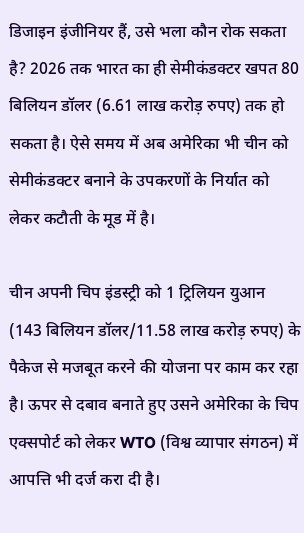डिजाइन इंजीनियर हैं, उसे भला कौन रोक सकता है? 2026 तक भारत का ही सेमीकंडक्टर खपत 80 बिलियन डॉलर (6.61 लाख करोड़ रुपए) तक हो सकता है। ऐसे समय में अब अमेरिका भी चीन को सेमीकंडक्टर बनाने के उपकरणों के निर्यात को लेकर कटौती के मूड में है।

चीन अपनी चिप इंडस्ट्री को 1 ट्रिलियन युआन (143 बिलियन डॉलर/11.58 लाख करोड़ रुपए) के पैकेज से मजबूत करने की योजना पर काम कर रहा है। ऊपर से दबाव बनाते हुए उसने अमेरिका के चिप एक्सपोर्ट को लेकर WTO (विश्व व्यापार संगठन) में आपत्ति भी दर्ज करा दी है।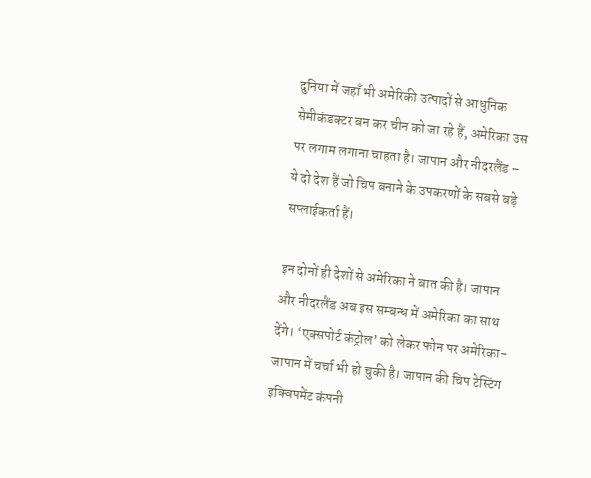दुनिया में जहाँ भी अमेरिकी उत्पादों से आधुनिक सेमीकंडक्टर बन कर चीन को जा रहे हैं, अमेरिका उस पर लगाम लगाना चाहता है। जापान और नीदरलैंड – ये दो देश हैं जो चिप बनाने के उपकरणों के सबसे बड़े सप्लाईकर्ता हैं।

इन दोनों ही देशों से अमेरिका ने बात की है। जापान और नीदरलैंड अब इस सम्बन्ध में अमेरिका का साथ देंगे। ‘एक्सपोर्ट कंट्रोल’ को लेकर फोन पर अमेरिका-जापान में चर्चा भी हो चुकी है। जापान की चिप टेस्टिंग इक्विपमेंट कंपनी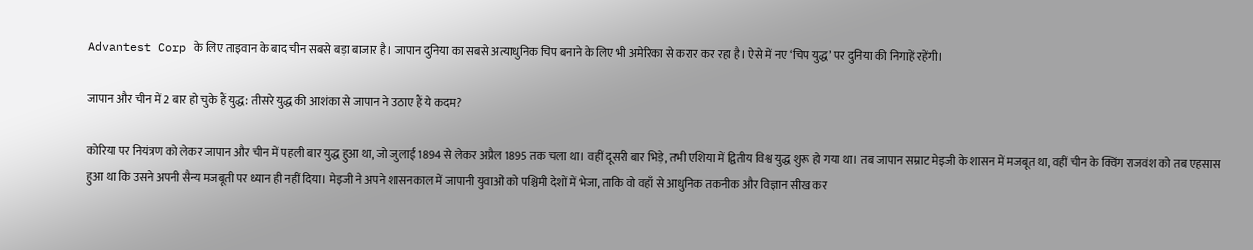Advantest Corp के लिए ताइवान के बाद चीन सबसे बड़ा बाजार है। जापान दुनिया का सबसे अत्याधुनिक चिप बनाने के लिए भी अमेरिका से करार कर रहा है। ऐसे में नए ‘चिप युद्ध’ पर दुनिया की निगाहें रहेंगी।

जापान और चीन में 2 बार हो चुके हैं युद्ध: तीसरे युद्ध की आशंका से जापान ने उठाए हैं ये कदम?

कोरिया पर नियंत्रण को लेकर जापान और चीन में पहली बार युद्ध हुआ था, जो जुलाई 1894 से लेकर अप्रैल 1895 तक चला था। वहीं दूसरी बार भिड़े, तभी एशिया में द्वितीय विश्व युद्ध शुरू हो गया था। तब जापान सम्राट मेइजी के शासन में मजबूत था, वहीं चीन के क्विंग राजवंश को तब एहसास हुआ था कि उसने अपनी सैन्य मजबूती पर ध्यान ही नहीं दिया। मेइजी ने अपने शासनकाल में जापानी युवाओं को पश्चिमी देशों में भेजा, ताकि वो वहाँ से आधुनिक तकनीक और विज्ञान सीख कर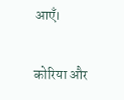आएँ।

कोरिया और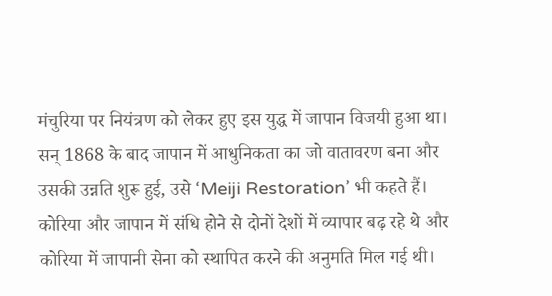मंचुरिया पर नियंत्रण को लेकर हुए इस युद्ध में जापान विजयी हुआ था। सन् 1868 के बाद जापान में आधुनिकता का जो वातावरण बना और उसकी उन्नति शुरू हुई, उसे ‘Meiji Restoration’ भी कहते हैं। कोरिया और जापान में संधि होने से दोनों देशों में व्यापार बढ़ रहे थे और कोरिया में जापानी सेना को स्थापित करने की अनुमति मिल गई थी।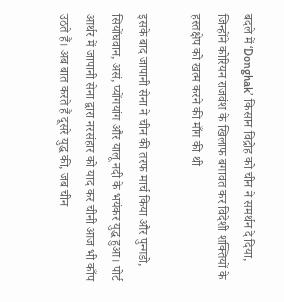बदले में ‘Donghak’ किसान विद्रोह को चीन ने समर्थन दे दिया, जिन्होंने कोरियन राजवंश के खिलाफ बगावत कर विदेशी शक्तियों के हस्तक्षेप को खत्म करने की माँग की थी

इसके बाद जापानी सेना ने चीन की तरफ मार्च किया और पुन्गडो, सियोंघवान, असं, प्योंगयांग और यालू नदी के भयंकर युद्ध हुआ। पोर्ट आर्थर में जापानी सेना द्वारा नरसंहार को याद कर चीनी आज भी काँप उठते हैं। अब बात करते हैं दूसरे युद्ध की, जब चीन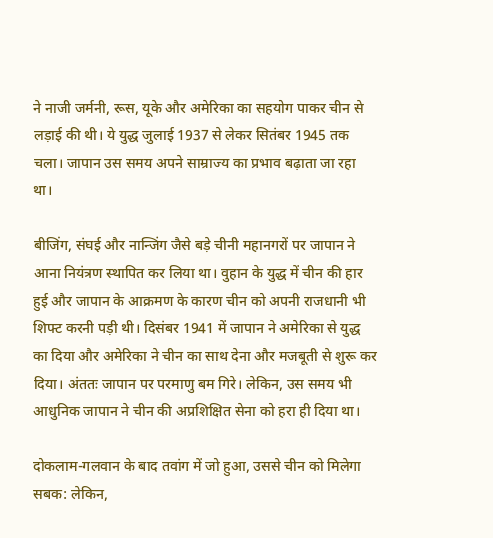ने नाजी जर्मनी, रूस, यूके और अमेरिका का सहयोग पाकर चीन से लड़ाई की थी। ये युद्ध जुलाई 1937 से लेकर सितंबर 1945 तक चला। जापान उस समय अपने साम्राज्य का प्रभाव बढ़ाता जा रहा था।

बीजिंग, संघई और नान्जिंग जैसे बड़े चीनी महानगरों पर जापान ने आना नियंत्रण स्थापित कर लिया था। वुहान के युद्ध में चीन की हार हुई और जापान के आक्रमण के कारण चीन को अपनी राजधानी भी शिफ्ट करनी पड़ी थी। दिसंबर 1941 में जापान ने अमेरिका से युद्ध का दिया और अमेरिका ने चीन का साथ देना और मजबूती से शुरू कर दिया। अंततः जापान पर परमाणु बम गिरे। लेकिन, उस समय भी आधुनिक जापान ने चीन की अप्रशिक्षित सेना को हरा ही दिया था।

दोकलाम-गलवान के बाद तवांग में जो हुआ, उससे चीन को मिलेगा सबक: लेकिन,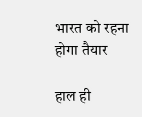भारत को रहना होगा तैयार

हाल ही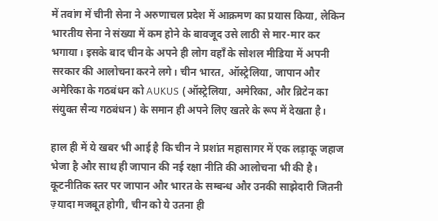में तवांग में चीनी सेना ने अरुणाचल प्रदेश में आक्रमण का प्रयास किया, लेकिन भारतीय सेना ने संख्या में कम होने के बावजूद उसे लाठी से मार-मार कर भगाया। इसके बाद चीन के अपने ही लोग वहाँ के सोशल मीडिया में अपनी सरकार की आलोचना करने लगे। चीन भारत, ऑस्ट्रेलिया, जापान और अमेरिका के गठबंधन को AUKUS (ऑस्ट्रेलिया, अमेरिका, और ब्रिटेन का संयुक्त सैन्य गठबंधन) के समान ही अपने लिए खतरे के रूप में देखता है।

हाल ही में ये खबर भी आई है कि चीन ने प्रशांत महासागर में एक लड़ाकू जहाज भेजा है और साथ ही जापान की नई रक्षा नीति की आलोचना भी की है। कूटनीतिक स्तर पर जापान और भारत के सम्बन्ध और उनकी साझेदारी जितनी ज़्यादा मजबूत होगी, चीन को ये उतना ही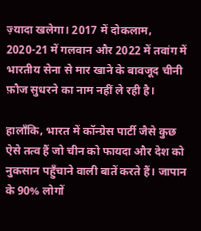ज़्यादा खलेगा। 2017 में दोकलाम, 2020-21 में गलवान और 2022 में तवांग में भारतीय सेना से मार खाने के बावजूद चीनी फ़ौज सुधरने का नाम नहीं ले रही है।

हालाँकि, भारत में कॉन्ग्रेस पार्टी जैसे कुछ ऐसे तत्व हैं जो चीन को फायदा और देश को नुकसान पहुँचाने वाली बातें करते हैं। जापान के 90% लोगों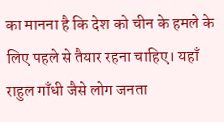का मानना है कि देश को चीन के हमले के लिए पहले से तैयार रहना चाहिए। यहाँ राहुल गाँधी जैसे लोग जनता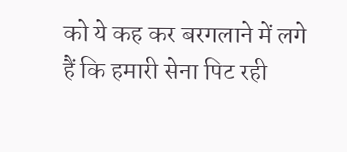को ये कह कर बरगलाने में लगे हैं कि हमारी सेना पिट रही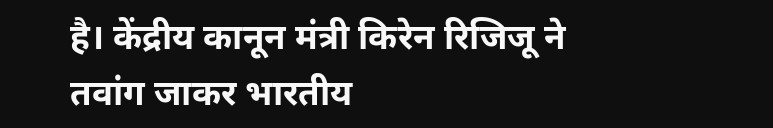है। केंद्रीय कानून मंत्री किरेन रिजिजू ने तवांग जाकर भारतीय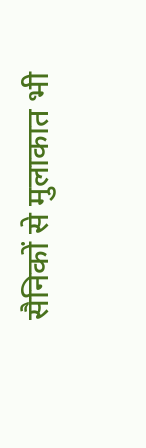सैनिकों से मुलाकात भी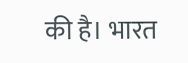की है। भारत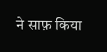ने साफ़ किया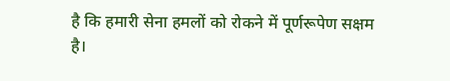है कि हमारी सेना हमलों को रोकने में पूर्णरूपेण सक्षम है।